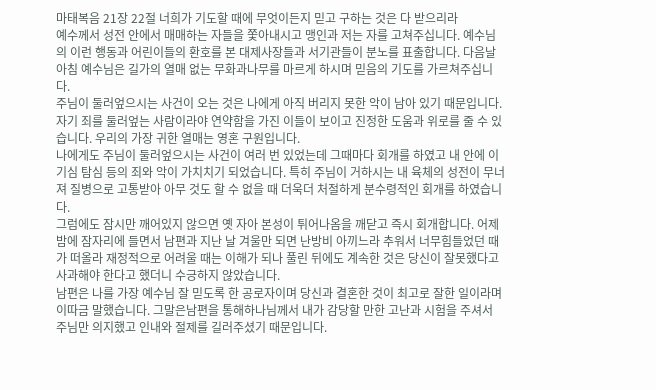마태복음 21장 22절 너희가 기도할 때에 무엇이든지 믿고 구하는 것은 다 받으리라
예수께서 성전 안에서 매매하는 자들을 쫓아내시고 맹인과 저는 자를 고쳐주십니다. 예수님의 이런 행동과 어린이들의 환호를 본 대제사장들과 서기관들이 분노를 표출합니다. 다음날 아침 예수님은 길가의 열매 없는 무화과나무를 마르게 하시며 믿음의 기도를 가르쳐주십니다.
주님이 둘러엎으시는 사건이 오는 것은 나에게 아직 버리지 못한 악이 남아 있기 때문입니다. 자기 죄를 둘러엎는 사람이라야 연약함을 가진 이들이 보이고 진정한 도움과 위로를 줄 수 있습니다. 우리의 가장 귀한 열매는 영혼 구원입니다.
나에게도 주님이 둘러엎으시는 사건이 여러 번 있었는데 그때마다 회개를 하였고 내 안에 이기심 탐심 등의 죄와 악이 가치치기 되었습니다. 특히 주님이 거하시는 내 육체의 성전이 무너져 질병으로 고통받아 아무 것도 할 수 없을 때 더욱더 처절하게 분수령적인 회개를 하였습니다.
그럼에도 잠시만 깨어있지 않으면 옛 자아 본성이 튀어나옴을 깨닫고 즉시 회개합니다. 어제 밤에 잠자리에 들면서 남편과 지난 날 겨울만 되면 난방비 아끼느라 추워서 너무힘들었던 때가 떠올라 재정적으로 어려울 때는 이해가 되나 풀린 뒤에도 계속한 것은 당신이 잘못했다고 사과해야 한다고 했더니 수긍하지 않았습니다.
남편은 나를 가장 예수님 잘 믿도록 한 공로자이며 당신과 결혼한 것이 최고로 잘한 일이라며 이따금 말했습니다. 그말은남편을 통해하나님께서 내가 감당할 만한 고난과 시험을 주셔서 주님만 의지했고 인내와 절제를 길러주셨기 때문입니다.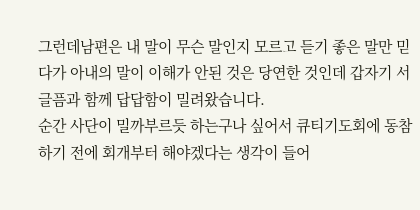그런데남편은 내 말이 무슨 말인지 모르고 듣기 좋은 말만 믿다가 아내의 말이 이해가 안된 것은 당연한 것인데 갑자기 서글픔과 함께 답답함이 밀려왔습니다.
순간 사단이 밀까부르듯 하는구나 싶어서 큐티기도회에 동참하기 전에 회개부터 해야겠다는 생각이 들어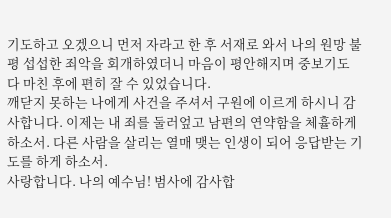기도하고 오겠으니 먼저 자라고 한 후 서재로 와서 나의 원망 불평 섭섭한 죄악을 회개하였더니 마음이 평안해지며 중보기도 다 마친 후에 편히 잘 수 있었습니다.
깨닫지 못하는 나에게 사건을 주셔서 구원에 이르게 하시니 감사합니다. 이제는 내 죄를 둘러엎고 남편의 연약함을 체휼하게 하소서. 다른 사람을 살리는 열매 맺는 인생이 되어 응답받는 기도를 하게 하소서.
사랑합니다. 나의 예수님! 범사에 감사합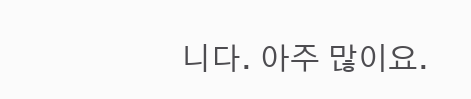니다. 아주 많이요.